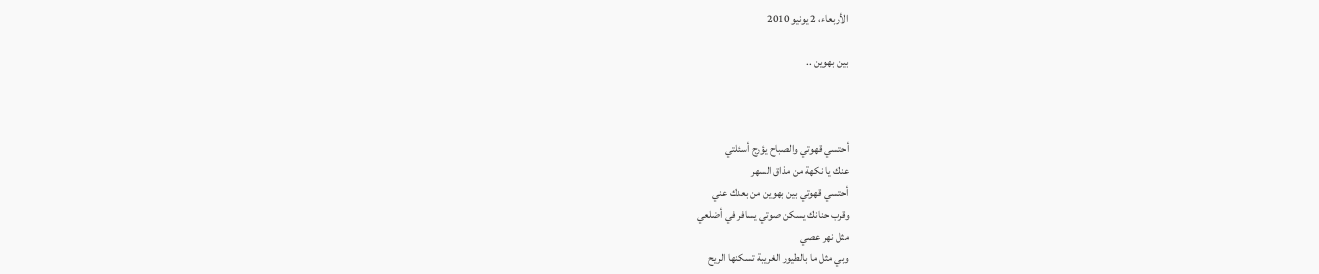الأربعاء، 2 يونيو 2010

بين بهوين ..



أحتسي قهوتي والصباح يؤرج أسئلتي
عنك يا نكهة من مذاق السهر
أحتسي قهوتي بين بهوين من بعدك عني
وقرب حنانك يسكن صوتي يسافر في أضلعي
مثل نهر عصي
وبي مثل ما بالطيور الغريبة تسكنها الريح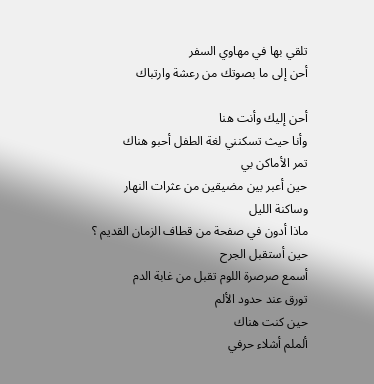تلقي بها في مهاوي السفر
أحن إلى ما بصوتك من رعشة وارتباك

أحن إليك وأنت هنا
وأنا حيث تسكنني لغة الطفل أحبو هناك
تمر الأماكن بي
حين أعبر بين مضيقين من عثرات النهار
وساكنة الليل
ماذا أدون في صفحة من قطاف الزمان القديم ؟
حين أستقبل الجرح
أسمع صرصرة اللوم تقبل من غابة الدم
تورق عند حدود الألم
حين كنت هناك
ألملم أشلاء حرفي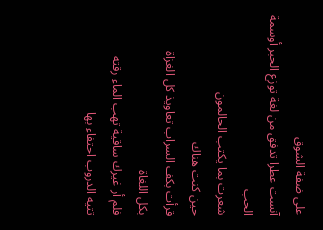على ضفة الشوق
آنست عطرا تدفق من لغة توزع الحبر أوسمة الحب
شعرت بما يكتب الحالمون
حين كنت هناك
قرأت بكف السراب تعاويذ كل الغزاة
بكل اللغاة
فلم أر غيرك ساقية تهب الماء رقته
تتيه الدروب احتفاء بها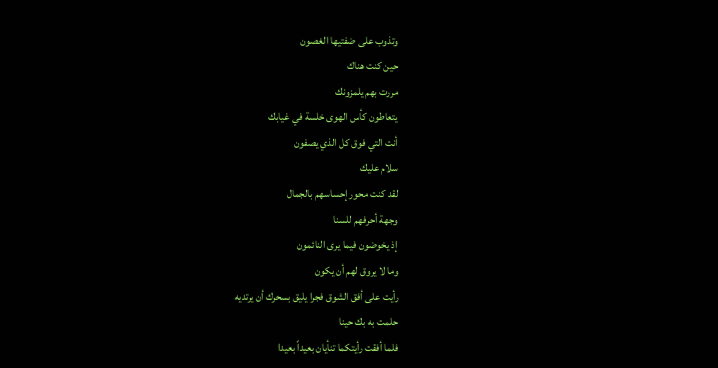وتذوب على ضفتيها الغصون
حين كنت هناك
مررت بهم يلمزونك
يتعاطون كأس الهوى خلسة في غيابك
أنت التي فوق كل الذي يصفون
سلام عليك
لقد كنت محور إحساسهم بالجمال
وجهة أحرفهم للسنا
إذ يخوضون فيما يرى النائمون
وما لا يروق لهم أن يكون
رأيت على أفق الشوق فجرا يليق بسحرك أن يرتديه
حلمت به بك حينا
فلما أفقت رأيتكما تنأيان بعيداً بعيدا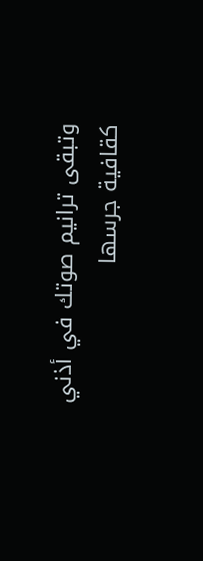وتبقى ترانيم صوتك في أذني
كقافية جرسها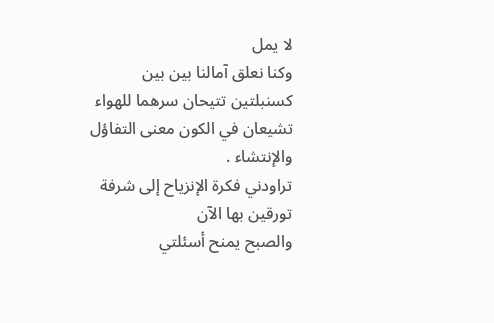لا يمل
وكنا نعلق آمالنا بين بين
كسنبلتين تتيحان سرهما للهواء
تشيعان في الكون معنى التفاؤل والإنتشاء .
تراودني فكرة الإنزياح إلى شرفة تورقين بها الآن
والصبح يمنح أسئلتي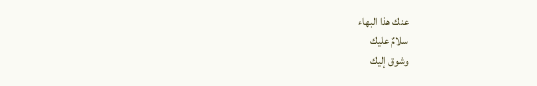عنك هذا البهاء
سلامٌ عليك
وشوق إليك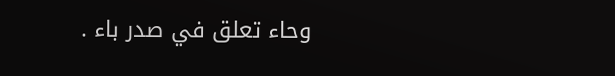وحاء تعلق في صدر باء .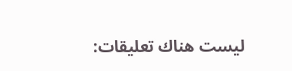ليست هناك تعليقات: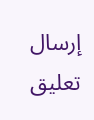إرسال تعليق